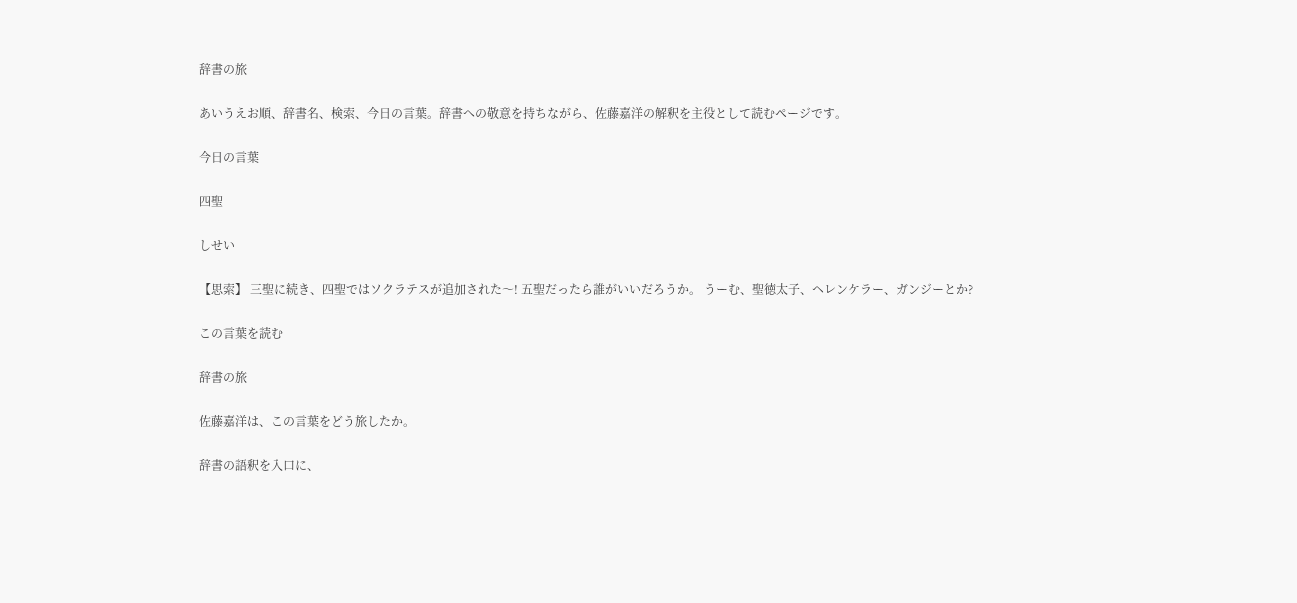辞書の旅

あいうえお順、辞書名、検索、今日の言葉。辞書への敬意を持ちながら、佐藤嘉洋の解釈を主役として読むページです。

今日の言葉

四聖

しせい

【思索】 三聖に続き、四聖ではソクラテスが追加された〜! 五聖だったら誰がいいだろうか。 うーむ、聖徳太子、ヘレンケラー、ガンジーとか?

この言葉を読む

辞書の旅

佐藤嘉洋は、この言葉をどう旅したか。

辞書の語釈を入口に、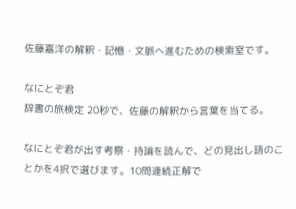佐藤嘉洋の解釈・記憶・文脈へ進むための検索室です。

なにとぞ君
辞書の旅検定 20秒で、佐藤の解釈から言葉を当てる。

なにとぞ君が出す考察・持論を読んで、どの見出し語のことかを4択で選びます。10問連続正解で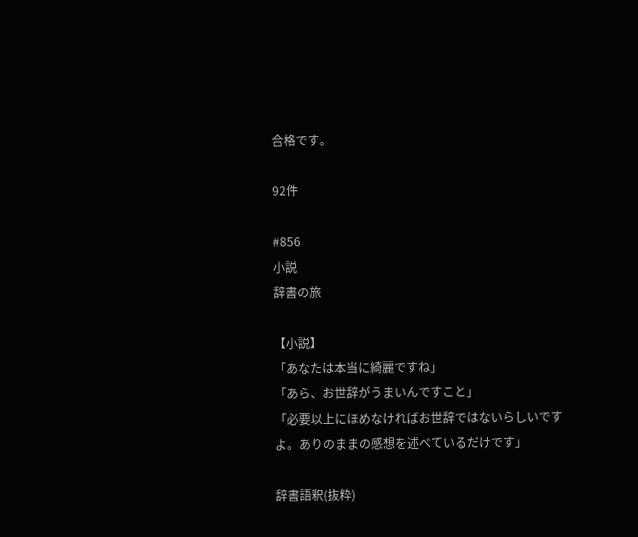合格です。

92件

#856
小説
辞書の旅

【小説】
「あなたは本当に綺麗ですね」
「あら、お世辞がうまいんですこと」
「必要以上にほめなければお世辞ではないらしいですよ。ありのままの感想を述べているだけです」

辞書語釈(抜粋)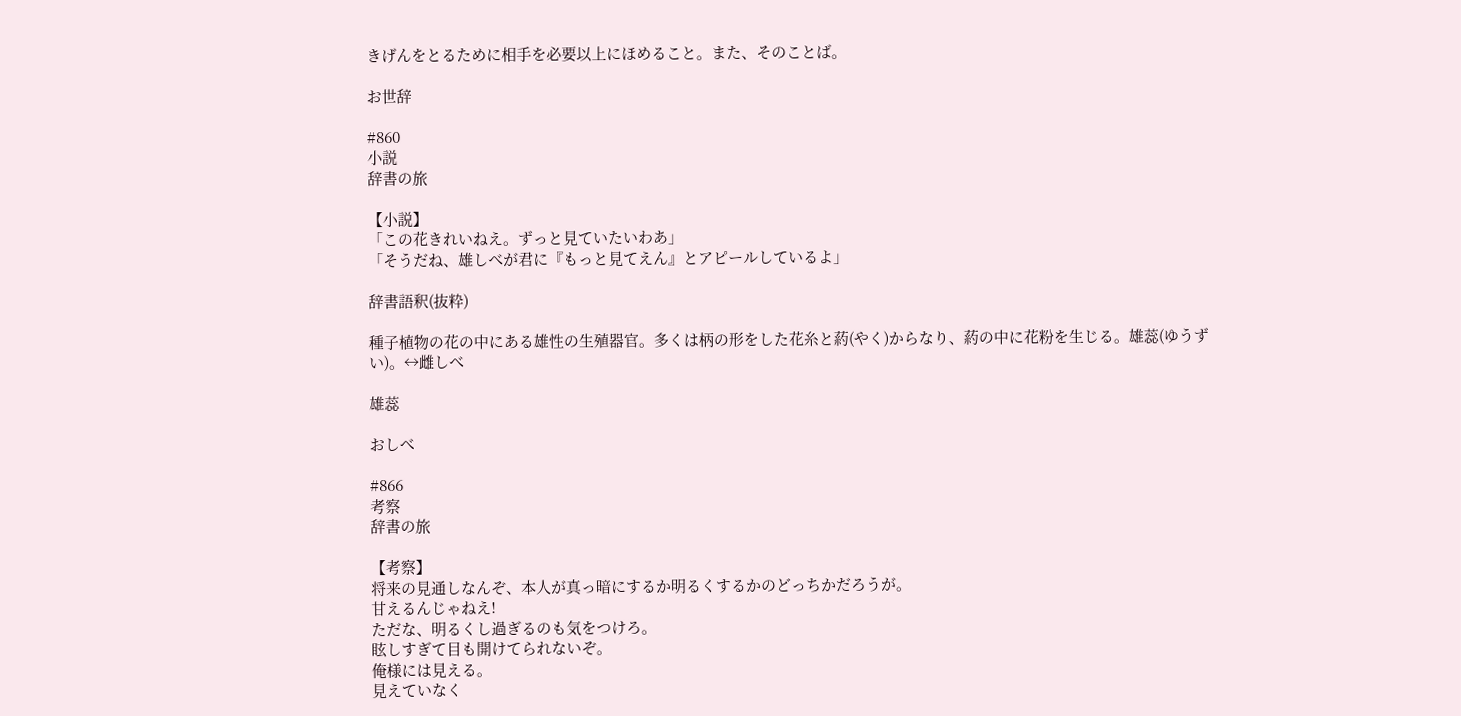きげんをとるために相手を必要以上にほめること。また、そのことば。

お世辞

#860
小説
辞書の旅

【小説】
「この花きれいねえ。ずっと見ていたいわあ」
「そうだね、雄しべが君に『もっと見てえん』とアピールしているよ」

辞書語釈(抜粋)

種子植物の花の中にある雄性の生殖器官。多くは柄の形をした花糸と葯(やく)からなり、葯の中に花粉を生じる。雄蕊(ゆうずい)。↔雌しべ

雄蕊

おしべ

#866
考察
辞書の旅

【考察】
将来の見通しなんぞ、本人が真っ暗にするか明るくするかのどっちかだろうが。
甘えるんじゃねえ!
ただな、明るくし過ぎるのも気をつけろ。
眩しすぎて目も開けてられないぞ。
俺様には見える。
見えていなく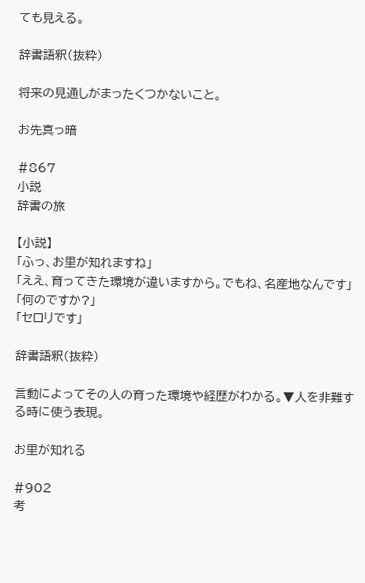ても見える。

辞書語釈(抜粋)

将来の見通しがまったくつかないこと。

お先真っ暗

#867
小説
辞書の旅

【小説】
「ふっ、お里が知れますね」
「ええ、育ってきた環境が違いますから。でもね、名産地なんです」
「何のですか?」
「セロリです」

辞書語釈(抜粋)

言動によってその人の育った環境や経歴がわかる。▼人を非難する時に使う表現。

お里が知れる

#902
考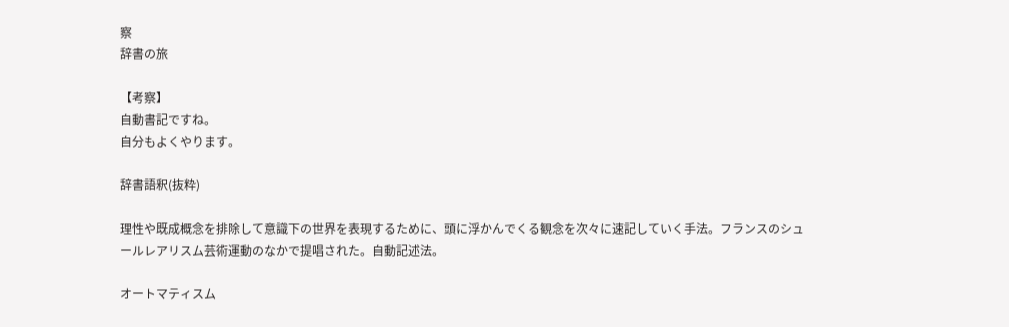察
辞書の旅

【考察】
自動書記ですね。
自分もよくやります。

辞書語釈(抜粋)

理性や既成概念を排除して意識下の世界を表現するために、頭に浮かんでくる観念を次々に速記していく手法。フランスのシュールレアリスム芸術運動のなかで提唱された。自動記述法。

オートマティスム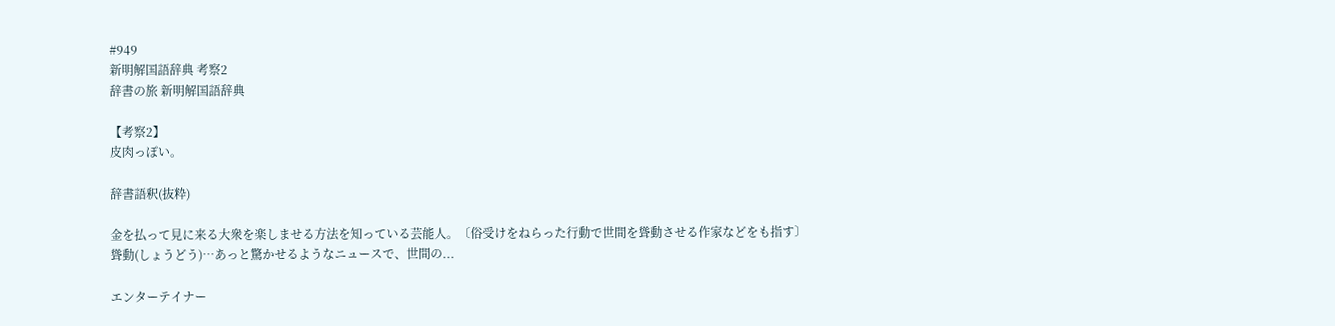#949
新明解国語辞典 考察2
辞書の旅 新明解国語辞典

【考察2】
皮肉っぽい。

辞書語釈(抜粋)

金を払って見に来る大衆を楽しませる方法を知っている芸能人。〔俗受けをねらった行動で世間を聳動させる作家などをも指す〕
聳動(しょうどう)…あっと驚かせるようなニュースで、世間の...

エンターテイナー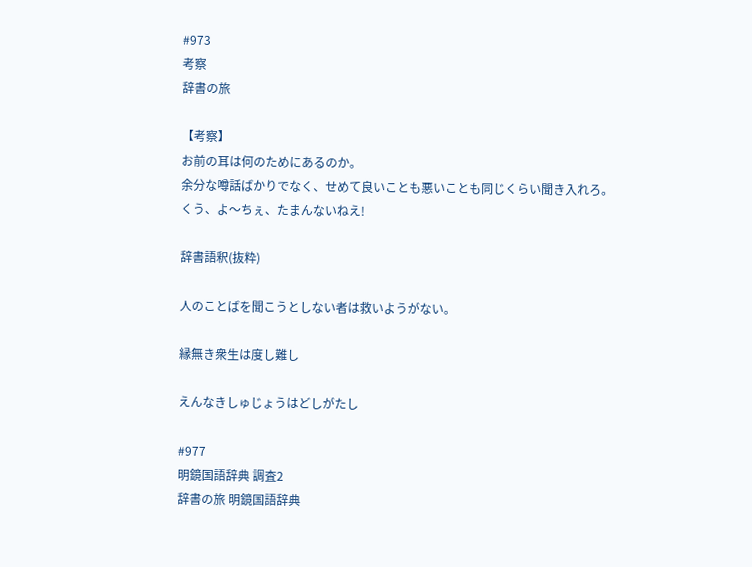#973
考察
辞書の旅

【考察】
お前の耳は何のためにあるのか。
余分な噂話ばかりでなく、せめて良いことも悪いことも同じくらい聞き入れろ。
くう、よ〜ちぇ、たまんないねえ!

辞書語釈(抜粋)

人のことばを聞こうとしない者は救いようがない。

縁無き衆生は度し難し

えんなきしゅじょうはどしがたし

#977
明鏡国語辞典 調査2
辞書の旅 明鏡国語辞典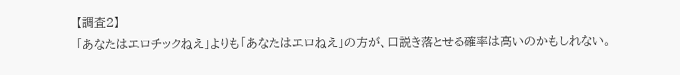【調査2】
「あなたはエロチックねえ」よりも「あなたはエロねえ」の方が、口説き落とせる確率は高いのかもしれない。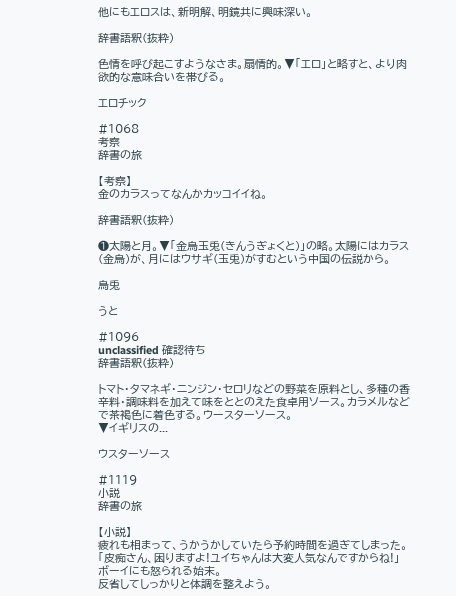他にもエロスは、新明解、明鏡共に興味深い。

辞書語釈(抜粋)

色情を呼び起こすようなさま。扇情的。▼「エロ」と略すと、より肉欲的な意味合いを帯びる。

エロチック

#1068
考察
辞書の旅

【考察】
金のカラスってなんかカッコイイね。

辞書語釈(抜粋)

❶太陽と月。▼「金烏玉兎(きんうぎょくと)」の略。太陽にはカラス(金烏)が、月にはウサギ(玉兎)がすむという中国の伝説から。

烏兎

うと

#1096
unclassified 確認待ち
辞書語釈(抜粋)

トマト・タマネギ・ニンジン・セロリなどの野菜を原料とし、多種の香辛料・調味料を加えて味をととのえた食卓用ソース。カラメルなどで茶褐色に着色する。ウースターソース。
▼イギリスの...

ウスターソース

#1119
小説
辞書の旅

【小説】
疲れも相まって、うかうかしていたら予約時間を過ぎてしまった。
「皮痴さん、困りますよ!ユイちゃんは大変人気なんですからね!」
ボーイにも怒られる始末。
反省してしっかりと体調を整えよう。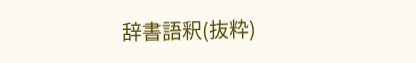辞書語釈(抜粋)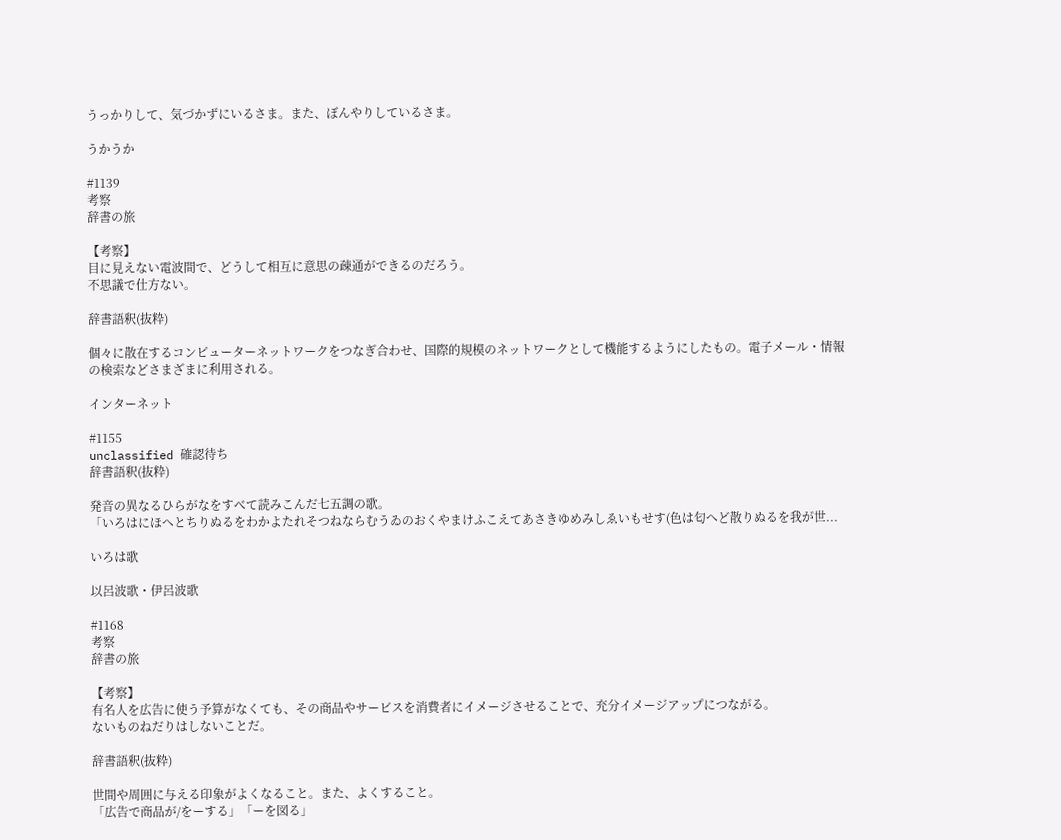うっかりして、気づかずにいるさま。また、ぼんやりしているさま。

うかうか

#1139
考察
辞書の旅

【考察】
目に見えない電波間で、どうして相互に意思の疎通ができるのだろう。
不思議で仕方ない。

辞書語釈(抜粋)

個々に散在するコンピューターネットワークをつなぎ合わせ、国際的規模のネットワークとして機能するようにしたもの。電子メール・情報の検索などさまざまに利用される。

インターネット

#1155
unclassified 確認待ち
辞書語釈(抜粋)

発音の異なるひらがなをすべて読みこんだ七五調の歌。
「いろはにほへとちりぬるをわかよたれそつねならむうゐのおくやまけふこえてあさきゆめみしゑいもせす(色は匂へど散りぬるを我が世...

いろは歌

以呂波歌・伊呂波歌

#1168
考察
辞書の旅

【考察】
有名人を広告に使う予算がなくても、その商品やサービスを消費者にイメージさせることで、充分イメージアップにつながる。
ないものねだりはしないことだ。

辞書語釈(抜粋)

世間や周囲に与える印象がよくなること。また、よくすること。
「広告で商品が/をーする」「ーを図る」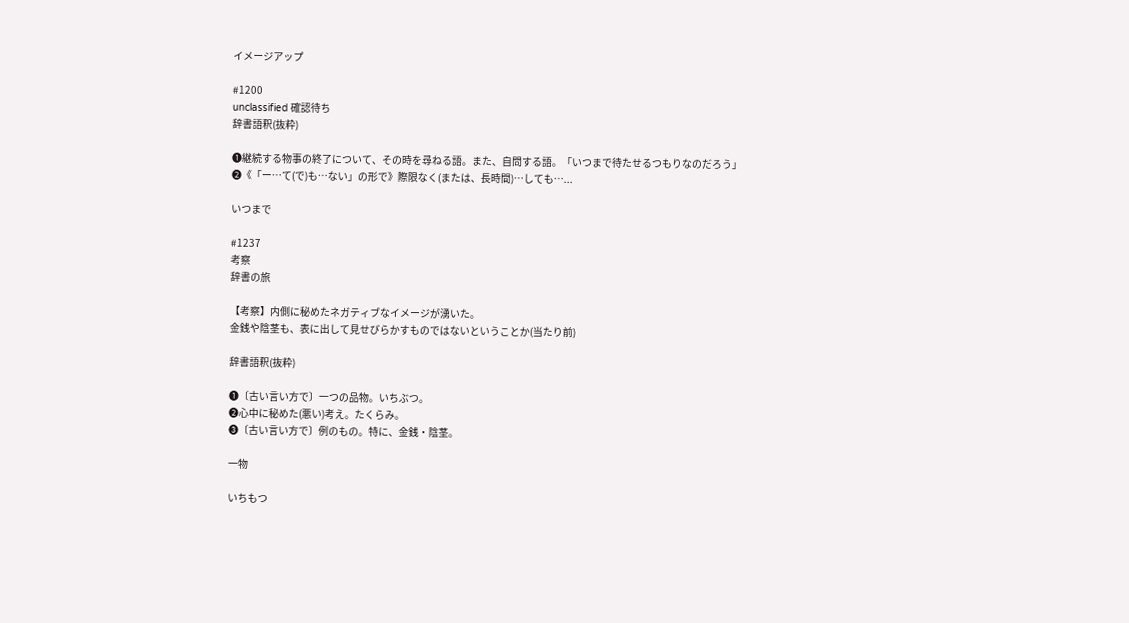イメージアップ

#1200
unclassified 確認待ち
辞書語釈(抜粋)

❶継続する物事の終了について、その時を尋ねる語。また、自問する語。「いつまで待たせるつもりなのだろう」
❷《「ー…て(で)も…ない」の形で》際限なく(または、長時間)…しても…...

いつまで

#1237
考察
辞書の旅

【考察】内側に秘めたネガティブなイメージが湧いた。
金銭や陰茎も、表に出して見せびらかすものではないということか(当たり前)

辞書語釈(抜粋)

❶〔古い言い方で〕一つの品物。いちぶつ。
❷心中に秘めた(悪い)考え。たくらみ。
❸〔古い言い方で〕例のもの。特に、金銭・陰茎。

一物

いちもつ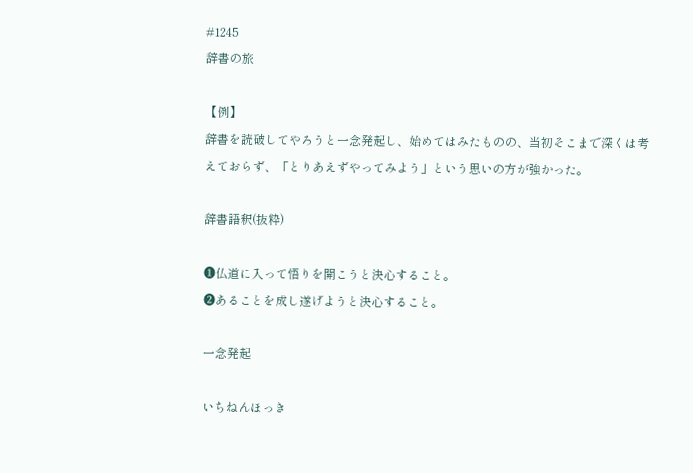#1245
辞書の旅

【例】
辞書を読破してやろうと一念発起し、始めてはみたものの、当初そこまで深くは考えておらず、「とりあえずやってみよう」という思いの方が強かった。

辞書語釈(抜粋)

❶仏道に入って悟りを開こうと決心すること。
❷あることを成し遂げようと決心すること。

一念発起

いちねんほっき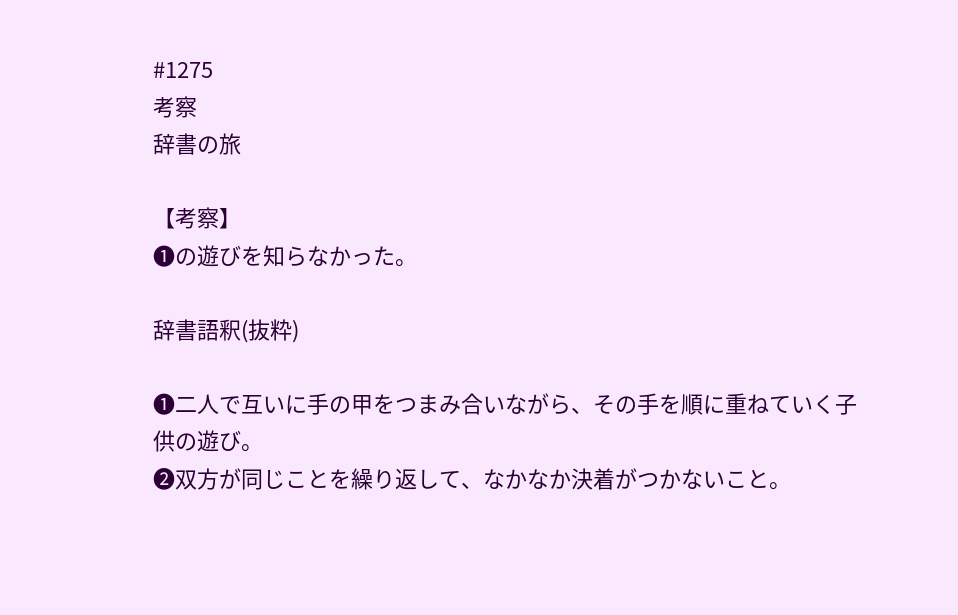#1275
考察
辞書の旅

【考察】
❶の遊びを知らなかった。

辞書語釈(抜粋)

❶二人で互いに手の甲をつまみ合いながら、その手を順に重ねていく子供の遊び。
❷双方が同じことを繰り返して、なかなか決着がつかないこと。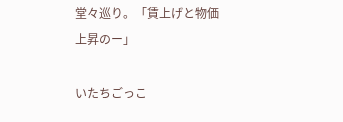堂々巡り。「賃上げと物価上昇のー」

いたちごっこ